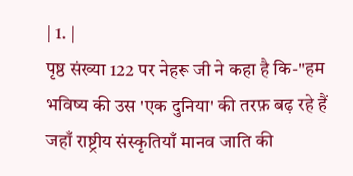| 1. |
पृष्ठ संख्या 122 पर नेहरू जी ने कहा है कि-"हम भविष्य की उस 'एक दुनिया' की तरफ़ बढ़ रहे हैं जहाँ राष्ट्रीय संस्कृतियाँ मानव जाति की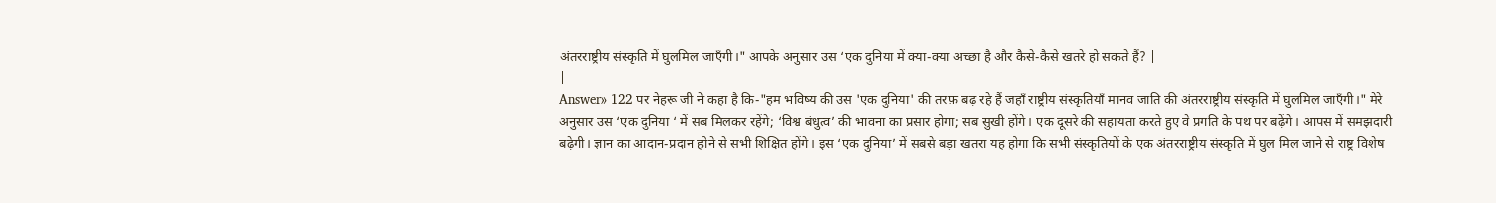अंतरराष्ट्रीय संस्कृति में घुलमिल जाएँगी।" आपके अनुसार उस ‘एक दुनिया में क्या-क्या अच्छा है और कैसे-कैसे खतरे हो सकते हैं? |
|
Answer» 122 पर नेहरू जी ने कहा है कि-"हम भविष्य की उस 'एक दुनिया' की तरफ़ बढ़ रहे हैं जहाँ राष्ट्रीय संस्कृतियाँ मानव जाति की अंतरराष्ट्रीय संस्कृति में घुलमिल जाएँगी।" मेरे अनुसार उस ‘एक दुनिया ‘ में सब मिलकर रहेंगे; ‘विश्व बंधुत्व’ की भावना का प्रसार होगा; सब सुखी होंगे। एक दूसरे की सहायता करते हुए वे प्रगति के पथ पर बढ़ेंगे। आपस में समझदारी बढ़ेगी। ज्ञान का आदान-प्रदान होने से सभी शिक्षित होंगे। इस ‘एक दुनिया’ में सबसे बड़ा खतरा यह होगा कि सभी संस्कृतियों के एक अंतरराष्ट्रीय संस्कृति में घुल मिल जाने से राष्ट्र विशेष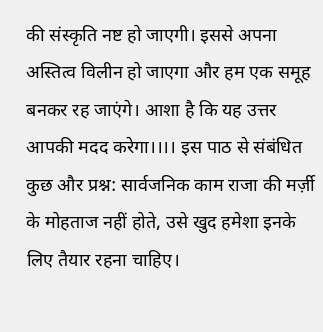की संस्कृति नष्ट हो जाएगी। इससे अपना अस्तित्व विलीन हो जाएगा और हम एक समूह बनकर रह जाएंगे। आशा है कि यह उत्तर आपकी मदद करेगा।।।। इस पाठ से संबंधित कुछ और प्रश्न: सार्वजनिक काम राजा की मर्ज़ी के मोहताज नहीं होते, उसे खुद हमेशा इनके लिए तैयार रहना चाहिए।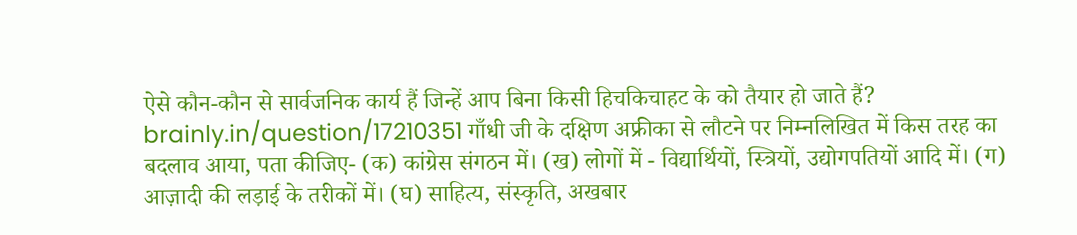ऐसे कौन-कौन से सार्वजनिक कार्य हैं जिन्हें आप बिना किसी हिचकिचाहट के को तैयार हो जाते हैं? brainly.in/question/17210351 गाँधी जी के दक्षिण अफ्रीका से लौटने पर निम्नलिखित में किस तरह का बदलाव आया, पता कीजिए- (क) कांग्रेस संगठन में। (ख) लोगों में - विद्यार्थियों, स्त्रियों, उद्योगपतियों आदि में। (ग) आज़ादी की लड़ाई के तरीकों में। (घ) साहित्य, संस्कृति, अखबार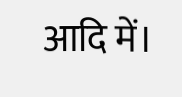आदि में।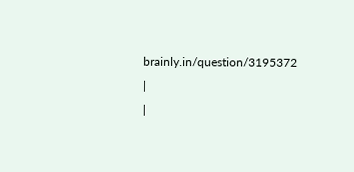brainly.in/question/3195372 |
|